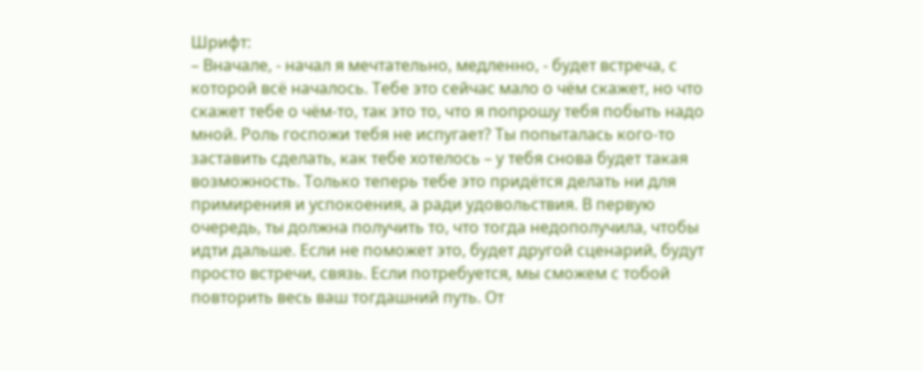Шрифт:
– Вначале, - начал я мечтательно, медленно, - будет встреча, с которой всё началось. Тебе это сейчас мало о чём скажет, но что скажет тебе о чём-то, так это то, что я попрошу тебя побыть надо мной. Роль госпожи тебя не испугает? Ты попыталась кого-то заставить сделать, как тебе хотелось – у тебя снова будет такая возможность. Только теперь тебе это придётся делать ни для примирения и успокоения, а ради удовольствия. В первую очередь, ты должна получить то, что тогда недополучила, чтобы идти дальше. Если не поможет это, будет другой сценарий, будут просто встречи, связь. Если потребуется, мы сможем с тобой повторить весь ваш тогдашний путь. От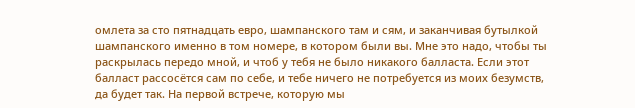омлета за сто пятнадцать евро, шампанского там и сям, и заканчивая бутылкой шампанского именно в том номере, в котором были вы. Мне это надо, чтобы ты раскрылась передо мной, и чтоб у тебя не было никакого балласта. Если этот балласт рассосётся сам по себе, и тебе ничего не потребуется из моих безумств, да будет так. На первой встрече, которую мы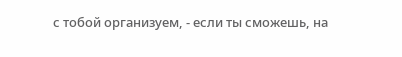с тобой организуем, - если ты сможешь, на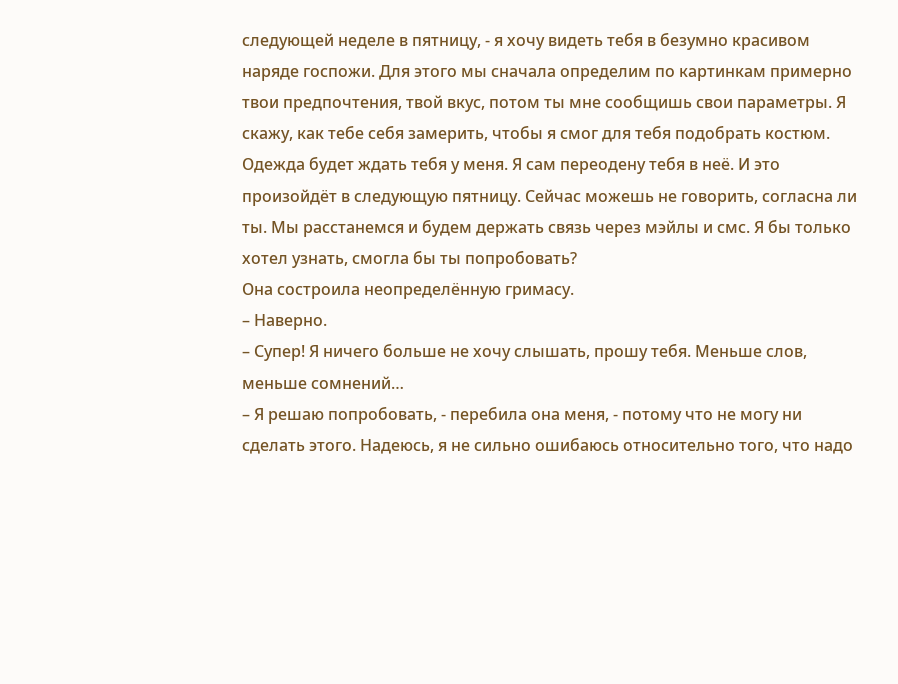следующей неделе в пятницу, - я хочу видеть тебя в безумно красивом наряде госпожи. Для этого мы сначала определим по картинкам примерно твои предпочтения, твой вкус, потом ты мне сообщишь свои параметры. Я скажу, как тебе себя замерить, чтобы я смог для тебя подобрать костюм. Одежда будет ждать тебя у меня. Я сам переодену тебя в неё. И это произойдёт в следующую пятницу. Сейчас можешь не говорить, согласна ли ты. Мы расстанемся и будем держать связь через мэйлы и смс. Я бы только хотел узнать, смогла бы ты попробовать?
Она состроила неопределённую гримасу.
– Наверно.
– Супер! Я ничего больше не хочу слышать, прошу тебя. Меньше слов, меньше сомнений…
– Я решаю попробовать, - перебила она меня, - потому что не могу ни сделать этого. Надеюсь, я не сильно ошибаюсь относительно того, что надо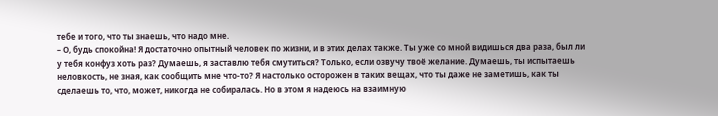тебе и того, что ты знаешь, что надо мне.
– О, будь спокойна! Я достаточно опытный человек по жизни, и в этих делах также. Ты уже со мной видишься два раза, был ли у тебя конфуз хоть раз? Думаешь, я заставлю тебя смутиться? Только, если озвучу твоё желание. Думаешь, ты испытаешь неловкость, не зная, как сообщить мне что-то? Я настолько осторожен в таких вещах, что ты даже не заметишь, как ты сделаешь то, что, может, никогда не собиралась. Но в этом я надеюсь на взаимную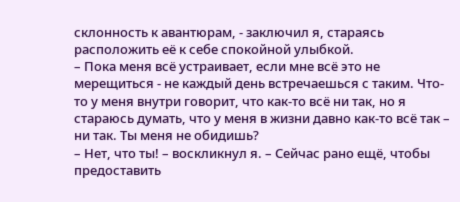склонность к авантюрам, - заключил я, стараясь расположить её к себе спокойной улыбкой.
– Пока меня всё устраивает, если мне всё это не мерещиться - не каждый день встречаешься с таким. Что-то у меня внутри говорит, что как-то всё ни так, но я стараюсь думать, что у меня в жизни давно как-то всё так – ни так. Ты меня не обидишь?
– Нет, что ты! – воскликнул я. – Сейчас рано ещё, чтобы предоставить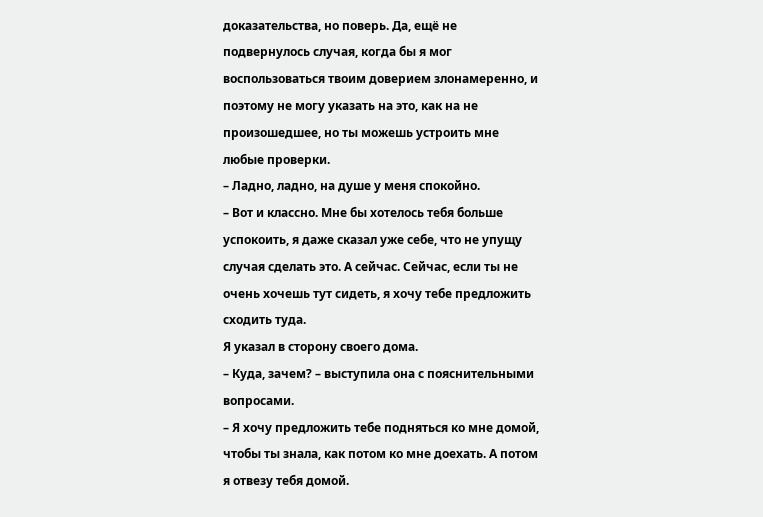доказательства, но поверь. Да, ещё не подвернулось случая, когда бы я мог воспользоваться твоим доверием злонамеренно, и поэтому не могу указать на это, как на не произошедшее, но ты можешь устроить мне любые проверки.
– Ладно, ладно, на душе у меня спокойно.
– Вот и классно. Мне бы хотелось тебя больше успокоить, я даже сказал уже себе, что не упущу случая сделать это. А сейчас. Сейчас, если ты не очень хочешь тут сидеть, я хочу тебе предложить сходить туда.
Я указал в сторону своего дома.
– Куда, зачем? – выступила она с пояснительными вопросами.
– Я хочу предложить тебе подняться ко мне домой, чтобы ты знала, как потом ко мне доехать. А потом я отвезу тебя домой.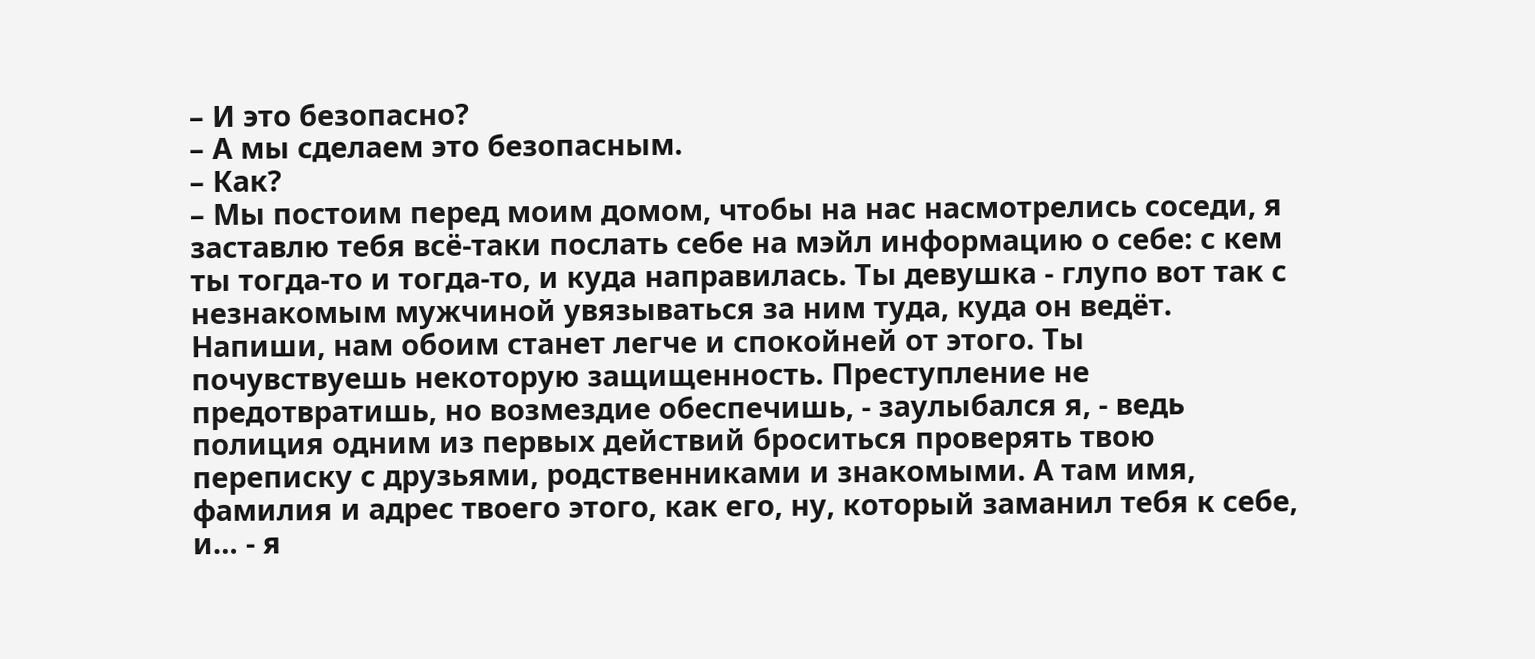– И это безопасно?
– А мы сделаем это безопасным.
– Как?
– Мы постоим перед моим домом, чтобы на нас насмотрелись соседи, я заставлю тебя всё-таки послать себе на мэйл информацию о себе: с кем ты тогда-то и тогда-то, и куда направилась. Ты девушка - глупо вот так с незнакомым мужчиной увязываться за ним туда, куда он ведёт. Напиши, нам обоим станет легче и спокойней от этого. Ты почувствуешь некоторую защищенность. Преступление не предотвратишь, но возмездие обеспечишь, - заулыбался я, - ведь полиция одним из первых действий броситься проверять твою переписку с друзьями, родственниками и знакомыми. А там имя, фамилия и адрес твоего этого, как его, ну, который заманил тебя к себе, и… - я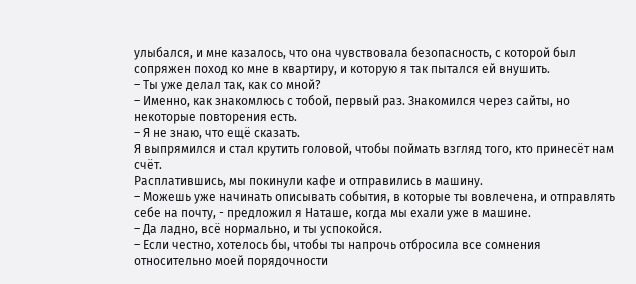улыбался, и мне казалось, что она чувствовала безопасность, с которой был сопряжен поход ко мне в квартиру, и которую я так пытался ей внушить.
– Ты уже делал так, как со мной?
– Именно, как знакомлюсь с тобой, первый раз. Знакомился через сайты, но некоторые повторения есть.
– Я не знаю, что ещё сказать.
Я выпрямился и стал крутить головой, чтобы поймать взгляд того, кто принесёт нам счёт.
Расплатившись, мы покинули кафе и отправились в машину.
– Можешь уже начинать описывать события, в которые ты вовлечена, и отправлять себе на почту, - предложил я Наташе, когда мы ехали уже в машине.
– Да ладно, всё нормально, и ты успокойся.
– Если честно, хотелось бы, чтобы ты напрочь отбросила все сомнения относительно моей порядочности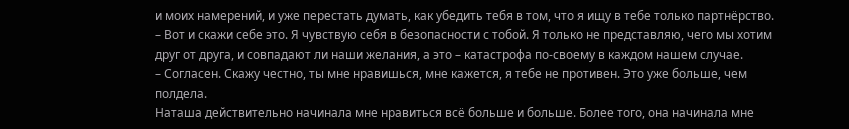и моих намерений, и уже перестать думать, как убедить тебя в том, что я ищу в тебе только партнёрство.
– Вот и скажи себе это. Я чувствую себя в безопасности с тобой. Я только не представляю, чего мы хотим друг от друга, и совпадают ли наши желания, а это – катастрофа по-своему в каждом нашем случае.
– Согласен. Скажу честно, ты мне нравишься, мне кажется, я тебе не противен. Это уже больше, чем полдела.
Наташа действительно начинала мне нравиться всё больше и больше. Более того, она начинала мне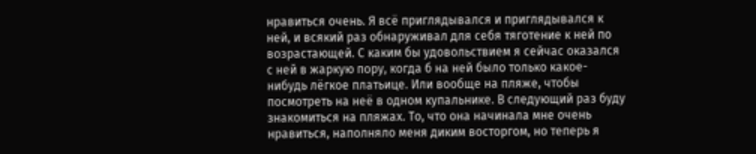нравиться очень. Я всё приглядывался и приглядывался к ней, и всякий раз обнаруживал для себя тяготение к ней по возрастающей. С каким бы удовольствием я сейчас оказался с ней в жаркую пору, когда б на ней было только какое-нибудь лёгкое платьице. Или вообще на пляже, чтобы посмотреть на неё в одном купальнике. В следующий раз буду знакомиться на пляжах. То, что она начинала мне очень нравиться, наполняло меня диким восторгом, но теперь я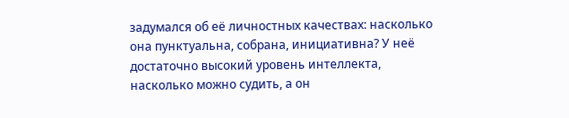задумался об её личностных качествах: насколько она пунктуальна, собрана, инициативна? У неё достаточно высокий уровень интеллекта, насколько можно судить, а он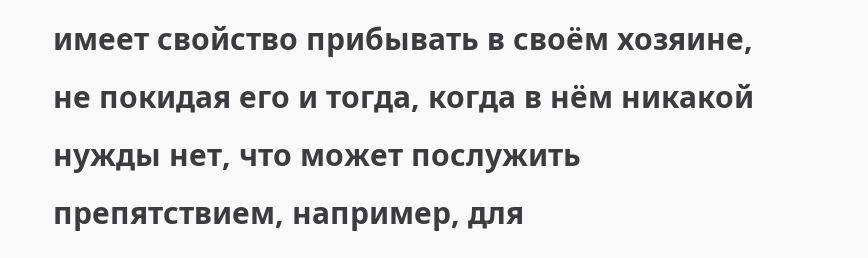имеет свойство прибывать в своём хозяине, не покидая его и тогда, когда в нём никакой нужды нет, что может послужить препятствием, например, для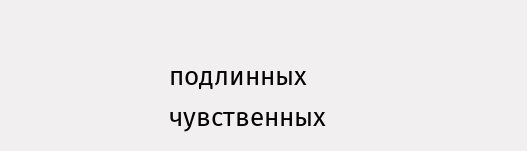подлинных чувственных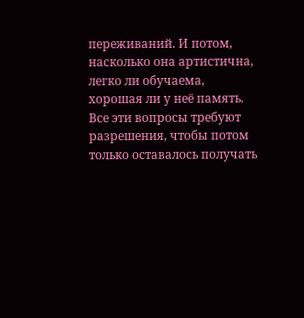переживаний. И потом, насколько она артистична, легко ли обучаема, хорошая ли у неё память. Все эти вопросы требуют разрешения, чтобы потом только оставалось получать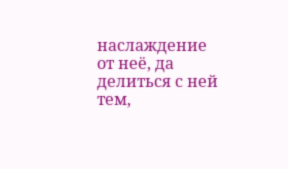наслаждение от неё, да делиться с ней тем,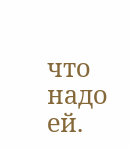что надо ей.